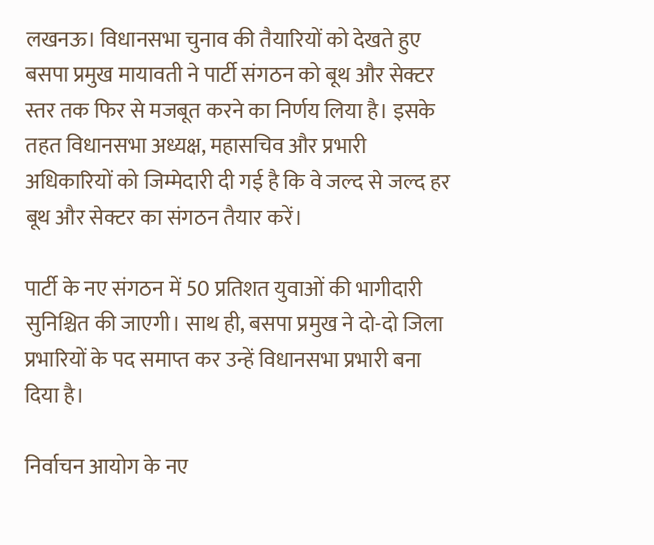लखनऊ। विधानसभा चुनाव की तैयारियों को देखते हुए बसपा प्रमुख मायावती ने पार्टी संगठन को बूथ और सेक्टर स्तर तक फिर से मजबूत करने का निर्णय लिया है। इसके तहत विधानसभा अध्यक्ष, महासचिव और प्रभारी अधिकारियों को जिम्मेदारी दी गई है कि वे जल्द से जल्द हर बूथ और सेक्टर का संगठन तैयार करें।

पार्टी के नए संगठन में 50 प्रतिशत युवाओं की भागीदारी सुनिश्चित की जाएगी। साथ ही, बसपा प्रमुख ने दो-दो जिला प्रभारियों के पद समाप्त कर उन्हें विधानसभा प्रभारी बना दिया है।

निर्वाचन आयोग के नए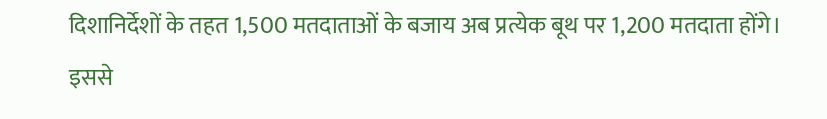दिशानिर्देशों के तहत 1,500 मतदाताओं के बजाय अब प्रत्येक बूथ पर 1,200 मतदाता होंगे। इससे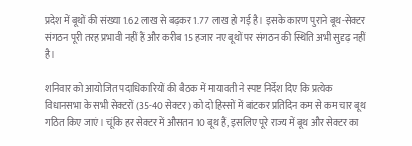प्रदेश में बूथों की संख्या 1.62 लाख से बढ़कर 1.77 लाख हो गई है। इसके कारण पुराने बूथ-सेक्टर संगठन पूरी तरह प्रभावी नहीं हैं और करीब 15 हजार नए बूथों पर संगठन की स्थिति अभी सुदृढ़ नहीं है।

शनिवार को आयोजित पदाधिकारियों की बैठक में मायावती ने स्पष्ट निर्देश दिए कि प्रत्येक विधानसभा के सभी सेक्टरों (35-40 सेक्टर) को दो हिस्सों में बांटकर प्रतिदिन कम से कम चार बूथ गठित किए जाएं। चूंकि हर सेक्टर में औसतन 10 बूथ हैं, इसलिए पूरे राज्य में बूथ और सेक्टर का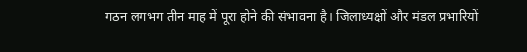गठन लगभग तीन माह में पूरा होने की संभावना है। जिलाध्यक्षों और मंडल प्रभारियों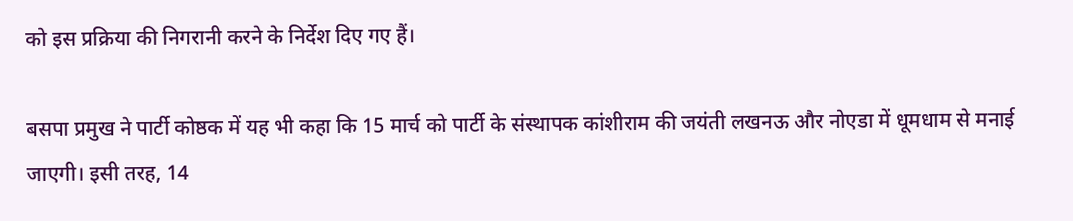को इस प्रक्रिया की निगरानी करने के निर्देश दिए गए हैं।

बसपा प्रमुख ने पार्टी कोष्ठक में यह भी कहा कि 15 मार्च को पार्टी के संस्थापक कांशीराम की जयंती लखनऊ और नोएडा में धूमधाम से मनाई जाएगी। इसी तरह, 14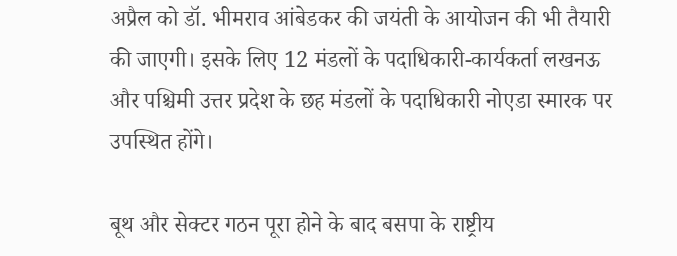अप्रैल को डॉ. भीमराव आंबेडकर की जयंती के आयोजन की भी तैयारी की जाएगी। इसके लिए 12 मंडलों के पदाधिकारी-कार्यकर्ता लखनऊ और पश्चिमी उत्तर प्रदेश के छह मंडलों के पदाधिकारी नोएडा स्मारक पर उपस्थित होंगे।

बूथ और सेक्टर गठन पूरा होने के बाद बसपा के राष्ट्रीय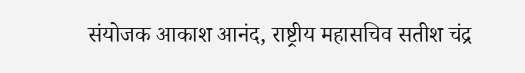संयोजक आकाश आनंद, राष्ट्रीय महासचिव सतीश चंद्र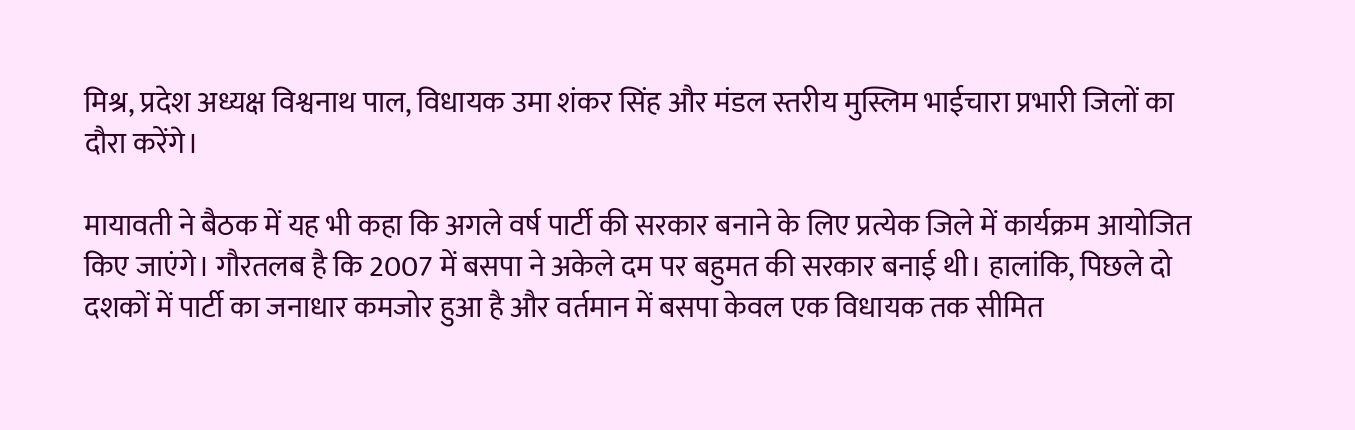मिश्र, प्रदेश अध्यक्ष विश्वनाथ पाल, विधायक उमा शंकर सिंह और मंडल स्तरीय मुस्लिम भाईचारा प्रभारी जिलों का दौरा करेंगे।

मायावती ने बैठक में यह भी कहा कि अगले वर्ष पार्टी की सरकार बनाने के लिए प्रत्येक जिले में कार्यक्रम आयोजित किए जाएंगे। गौरतलब है कि 2007 में बसपा ने अकेले दम पर बहुमत की सरकार बनाई थी। हालांकि, पिछले दो दशकों में पार्टी का जनाधार कमजोर हुआ है और वर्तमान में बसपा केवल एक विधायक तक सीमित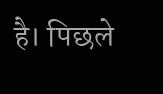है। पिछले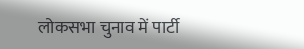लोकसभा चुनाव में पार्टी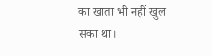का खाता भी नहीं खुल सका था।